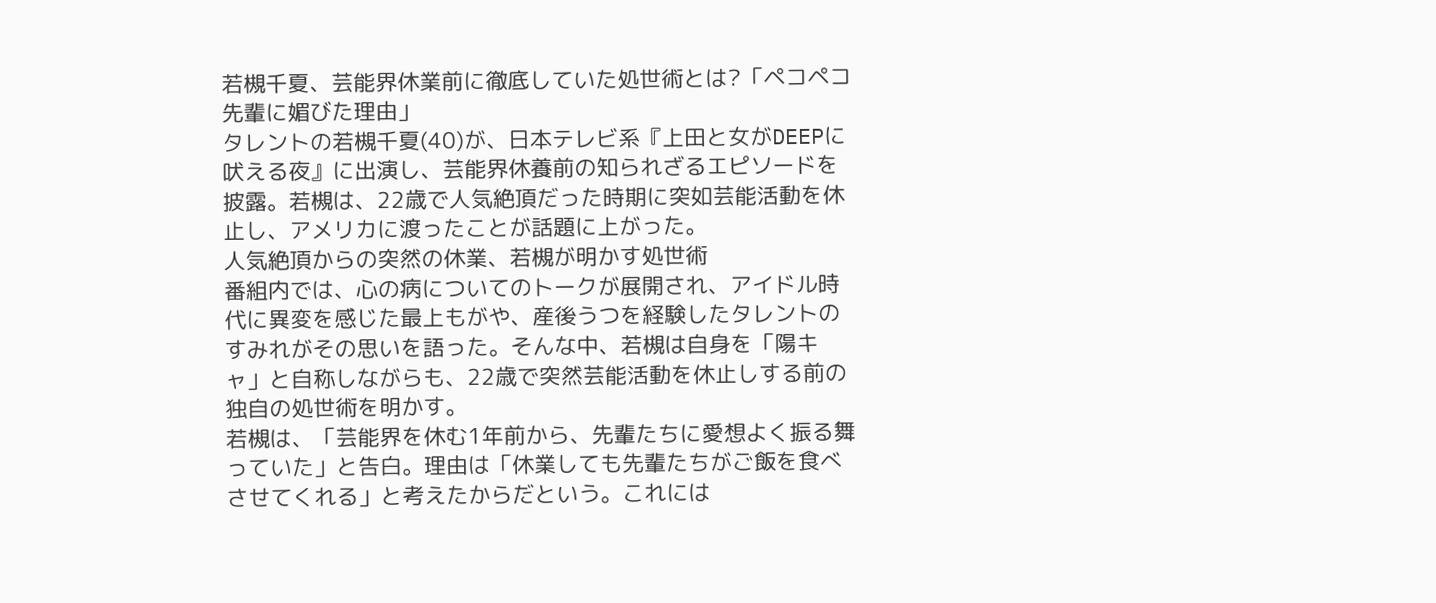若槻千夏、芸能界休業前に徹底していた処世術とは?「ペコペコ先輩に媚びた理由」
タレントの若槻千夏(40)が、日本テレビ系『上田と女がDEEPに吠える夜』に出演し、芸能界休養前の知られざるエピソードを披露。若槻は、22歳で人気絶頂だった時期に突如芸能活動を休止し、アメリカに渡ったことが話題に上がった。
人気絶頂からの突然の休業、若槻が明かす処世術
番組内では、心の病についてのトークが展開され、アイドル時代に異変を感じた最上もがや、産後うつを経験したタレントのすみれがその思いを語った。そんな中、若槻は自身を「陽キャ」と自称しながらも、22歳で突然芸能活動を休止しする前の独自の処世術を明かす。
若槻は、「芸能界を休む1年前から、先輩たちに愛想よく振る舞っていた」と告白。理由は「休業しても先輩たちがご飯を食べさせてくれる」と考えたからだという。これには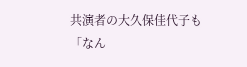共演者の大久保佳代子も「なん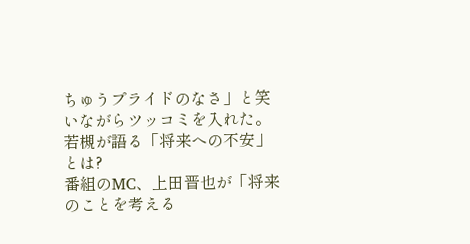ちゅうプライドのなさ」と笑いながらツッコミを入れた。
若槻が語る「将来への不安」とは?
番組のMC、上田晋也が「将来のことを考える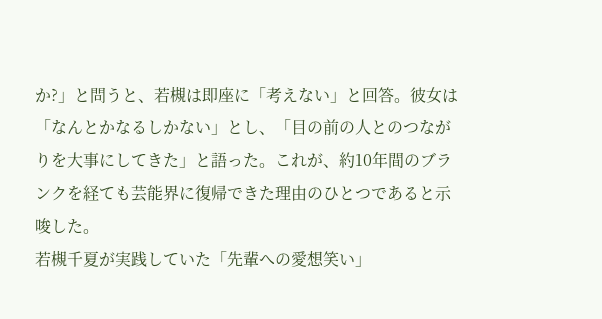か?」と問うと、若槻は即座に「考えない」と回答。彼女は「なんとかなるしかない」とし、「目の前の人とのつながりを大事にしてきた」と語った。これが、約10年間のブランクを経ても芸能界に復帰できた理由のひとつであると示唆した。
若槻千夏が実践していた「先輩への愛想笑い」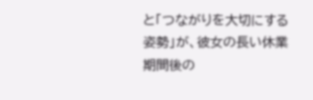と「つながりを大切にする姿勢」が、彼女の長い休業期間後の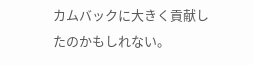カムバックに大きく貢献したのかもしれない。